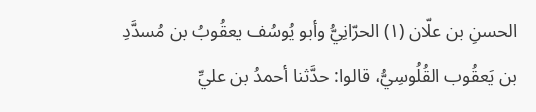الحسنِ بن علّان (١) الحرّانِيُّ وأبو يُوسُف يعقُوبُ بن مُسدَّدِ بن يَعقُوب القُلُوسِيُّ، قالوا: حدَّثنا أحمدُ بن عليِّ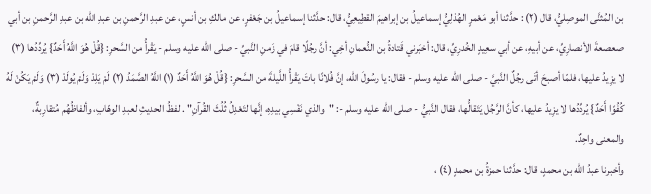بن المُثنَّى الموصِليُّ، قال (٢) : حدَّثنا أبو مَعْمرٍ الهُذلِيُّ إسماعيلُ بن إبراهيمَ القطِيعِيُّ، قال: حدَّثنا إسماعيلُ بن جَعْفرٍ، عن مالكِ بن أنسٍ، عن عبدِ الرَّحمنِ بن عبدِ الله بن عبدِ الرَّحمنِ بن أبي صعصعةَ الأنصارِيِّ، عن أبيهِ، عن أبي سعِيدٍ الخُدرِيِّ، قال: أخبَرني قَتادةُ بن النُّعمانِ أخِي: أنَّ رجُلًا قامَ في زَمنِ النَّبيِّ - صلى الله عليه وسلم - يَقْرأُ من السَّحرِ: {قُلْ هُوَ اللَّهُ أَحَدٌ} يُردِّدُها (٣) لا يزِيدُ عليها، فلمّا أصبحَ أتَى رجُلٌ النَّبيَّ - صلى الله عليه وسلم - فقال: يا رسُولَ الله، إنَّ فُلانًا باتَ يَقْرأُ اللَّيلةَ من السَّحرِ: {قُلْ هُوَ اللَّهُ أَحَدٌ (١) اللَّهُ الصَّمَدُ (٢) لَمْ يَلِدْ وَلَمْ يُولَدْ (٣) وَلَمْ يَكُنْ لَهُ كُفُوًا أَحَدٌ} يُردِّدُها لا يزِيدُ عليها، كأنَّ الرَّجُل يَتَقالُّها، فقال النَّبيُّ - صلى الله عليه وسلم -: "والذي نَفْسِي بيدِهِ، إنَّها لتَعْدِلُ ثُلُثَ القُرآنِ" . لفظُ الحديثِ لعبدِ الوهّابِ، وألفاظُهُم مُتقارِبةٌ، والمعنى واحِدٌ.
وأخبرنا عبدُ الله بن محمدٍ، قال: حدَّثنا حمزةُ بن محمدٍ (٤) ،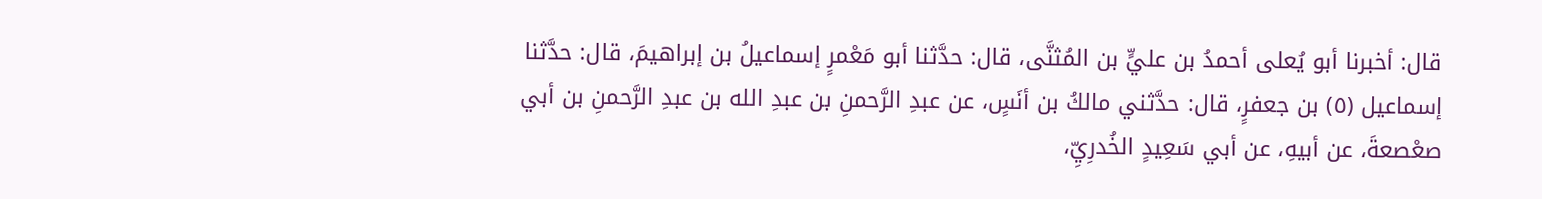قال: أخبرنا أبو يُعلى أحمدُ بن عليٍّ بن المُثنَّى، قال: حدَّثنا أبو مَعْمرٍ إسماعيلُ بن إبراهيمَ، قال: حدَّثنا إسماعيل (٥) بن جعفرٍ، قال: حدَّثني مالكُ بن أنَسٍ، عن عبدِ الرَّحمنِ بن عبدِ الله بن عبدِ الرَّحمنِ بن أبي صعْصعةَ، عن أبيهِ، عن أبي سَعِيدٍ الخُدرِيِّ،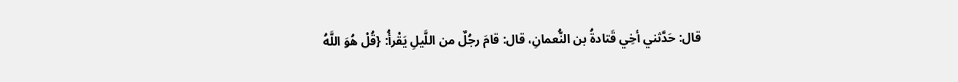قال: حَدَّثني أخِي قَتادةُ بن النُّعمانِ، قال: قامَ رجُلٌ من اللَّيلِ يَقْرأُ: {قُلْ هُوَ اللَّهُ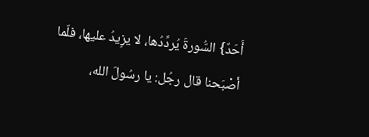أَحَدٌ} السُّورةَ يُردِّدُها، لا يزِيدُ عليها، فلّما أصْبَحنا قال رجُل: يا رسُولَ الله،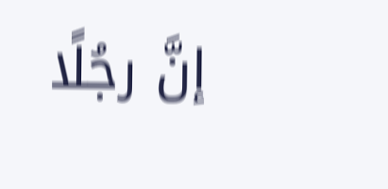إنَّ رجُلًا